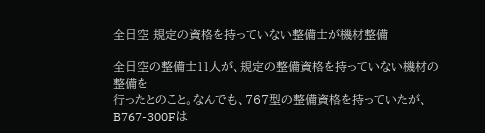全日空 規定の資格を持っていない整備士が機材整備

全日空の整備士11人が、規定の整備資格を持っていない機材の整備を
行ったとのこと。なんでも、767型の整備資格を持っていたが、B767-300Fは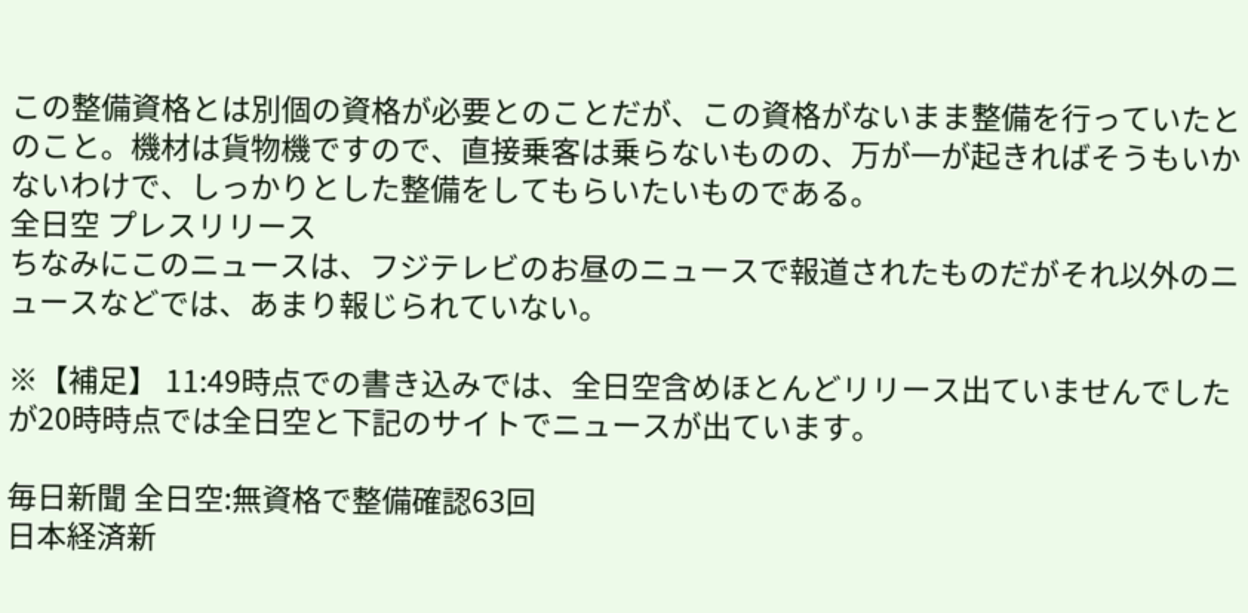この整備資格とは別個の資格が必要とのことだが、この資格がないまま整備を行っていたとのこと。機材は貨物機ですので、直接乗客は乗らないものの、万が一が起きればそうもいかないわけで、しっかりとした整備をしてもらいたいものである。
全日空 プレスリリース
ちなみにこのニュースは、フジテレビのお昼のニュースで報道されたものだがそれ以外のニュースなどでは、あまり報じられていない。

※【補足】 11:49時点での書き込みでは、全日空含めほとんどリリース出ていませんでしたが20時時点では全日空と下記のサイトでニュースが出ています。

毎日新聞 全日空:無資格で整備確認63回
日本経済新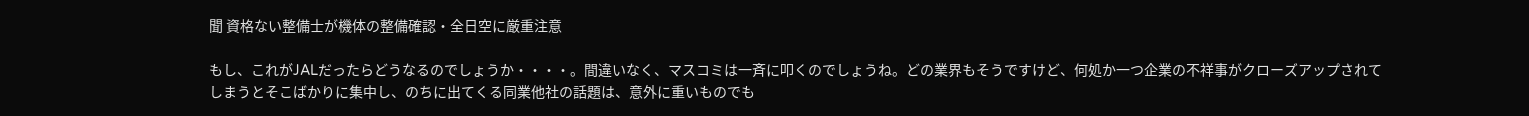聞 資格ない整備士が機体の整備確認・全日空に厳重注意

もし、これがJALだったらどうなるのでしょうか・・・・。間違いなく、マスコミは一斉に叩くのでしょうね。どの業界もそうですけど、何処か一つ企業の不祥事がクローズアップされてしまうとそこばかりに集中し、のちに出てくる同業他社の話題は、意外に重いものでも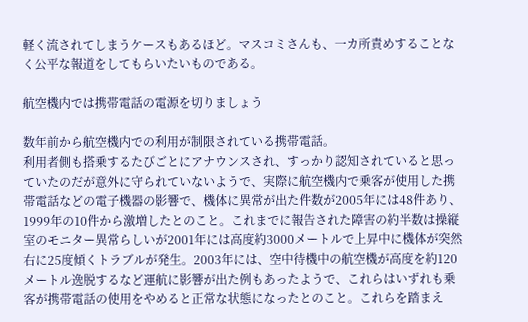軽く流されてしまうケースもあるほど。マスコミさんも、一カ所責めすることなく公平な報道をしてもらいたいものである。

航空機内では携帯電話の電源を切りましょう

数年前から航空機内での利用が制限されている携帯電話。
利用者側も搭乗するたびごとにアナウンスされ、すっかり認知されていると思っていたのだが意外に守られていないようで、実際に航空機内で乗客が使用した携帯電話などの電子機器の影響で、機体に異常が出た件数が2005年には48件あり、1999年の10件から激増したとのこと。これまでに報告された障害の約半数は操縦室のモニター異常らしいが2001年には高度約3000メートルで上昇中に機体が突然右に25度傾くトラブルが発生。2003年には、空中待機中の航空機が高度を約120メートル逸脱するなど運航に影響が出た例もあったようで、これらはいずれも乗客が携帯電話の使用をやめると正常な状態になったとのこと。これらを踏まえ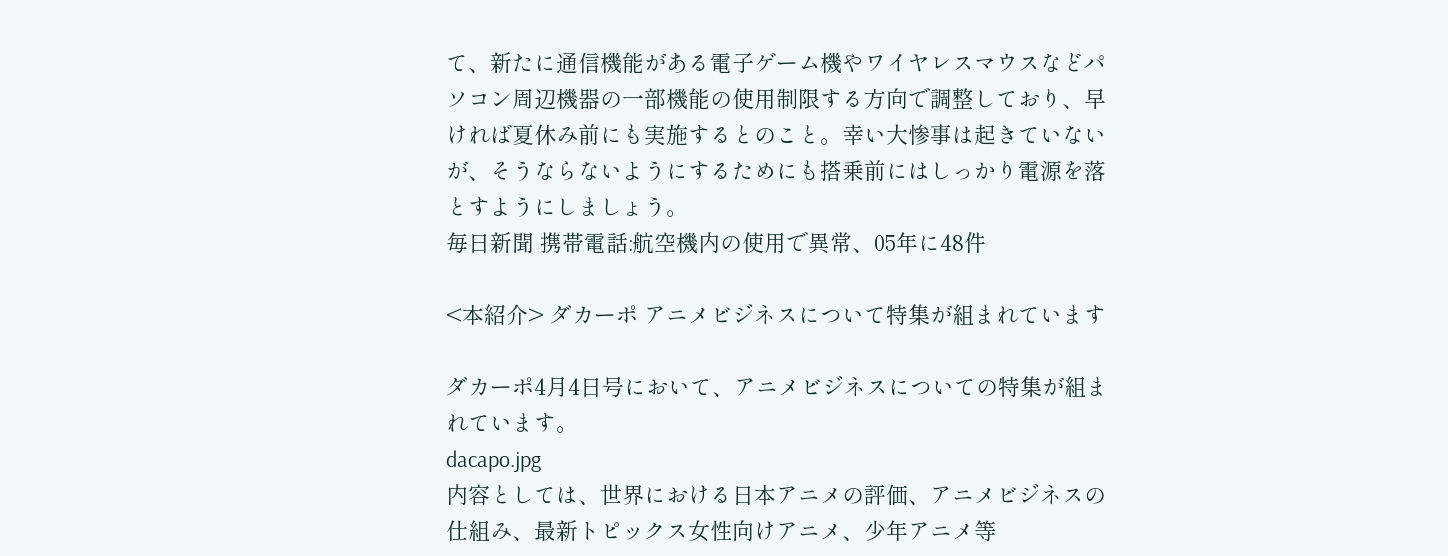て、新たに通信機能がある電子ゲーム機やワイヤレスマウスなどパソコン周辺機器の一部機能の使用制限する方向で調整しており、早ければ夏休み前にも実施するとのこと。幸い大惨事は起きていないが、そうならないようにするためにも搭乗前にはしっかり電源を落とすようにしましょう。
毎日新聞 携帯電話:航空機内の使用で異常、05年に48件

<本紹介> ダカーポ アニメビジネスについて特集が組まれています

ダカーポ4月4日号において、アニメビジネスについての特集が組まれています。
dacapo.jpg
内容としては、世界における日本アニメの評価、アニメビジネスの仕組み、最新トピックス女性向けアニメ、少年アニメ等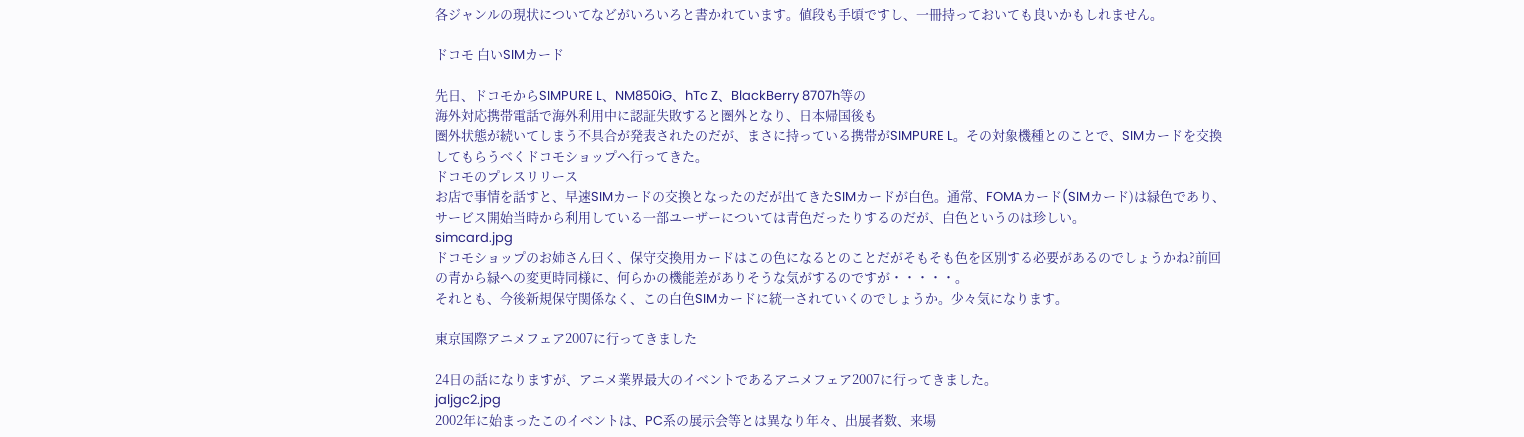各ジャンルの現状についてなどがいろいろと書かれています。値段も手頃ですし、一冊持っておいても良いかもしれません。

ドコモ 白いSIMカード

先日、ドコモからSIMPURE L、NM850iG、hTc Z、BlackBerry 8707h等の
海外対応携帯電話で海外利用中に認証失敗すると圏外となり、日本帰国後も
圏外状態が続いてしまう不具合が発表されたのだが、まさに持っている携帯がSIMPURE L。その対象機種とのことで、SIMカードを交換してもらうべくドコモショップへ行ってきた。
ドコモのプレスリリース
お店で事情を話すと、早速SIMカードの交換となったのだが出てきたSIMカードが白色。通常、FOMAカード(SIMカード)は緑色であり、サービス開始当時から利用している一部ユーザーについては青色だったりするのだが、白色というのは珍しい。
simcard.jpg
ドコモショップのお姉さん曰く、保守交換用カードはこの色になるとのことだがそもそも色を区別する必要があるのでしょうかね?前回の青から緑への変更時同様に、何らかの機能差がありそうな気がするのですが・・・・・。
それとも、今後新規保守関係なく、この白色SIMカードに統一されていくのでしょうか。少々気になります。

東京国際アニメフェア2007に行ってきました

24日の話になりますが、アニメ業界最大のイベントであるアニメフェア2007に行ってきました。
jaljgc2.jpg
2002年に始まったこのイベントは、PC系の展示会等とは異なり年々、出展者数、来場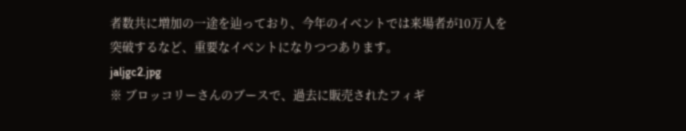者数共に増加の一途を辿っており、今年のイベントでは来場者が10万人を突破するなど、重要なイベントになりつつあります。
jaljgc2.jpg
※ ブロッコリーさんのブースで、過去に販売されたフィギ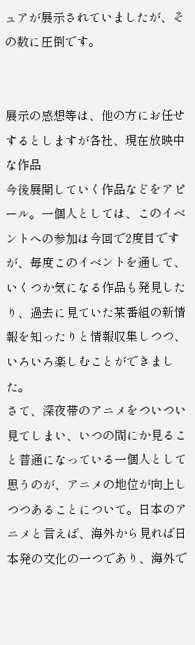ュアが展示されていましたが、その数に圧倒です。


展示の感想等は、他の方にお任せするとしますが各社、現在放映中な作品
今後展開していく作品などをアピール。一個人としては、このイベントへの参加は今回で2度目ですが、毎度このイベントを通して、いくつか気になる作品も発見したり、過去に見ていた某番組の新情報を知ったりと情報収集しつつ、いろいろ楽しむことができました。
さて、深夜帯のアニメをついつい見てしまい、いつの間にか見ること普通になっている一個人として思うのが、アニメの地位が向上しつつあることについて。日本のアニメと言えば、海外から見れば日本発の文化の一つであり、海外で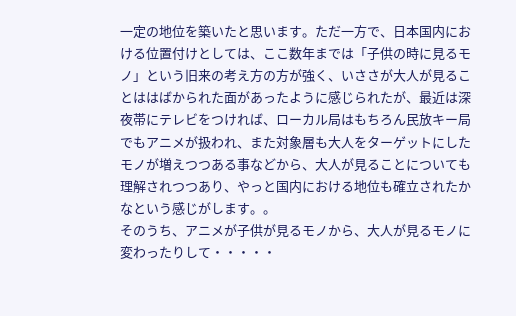一定の地位を築いたと思います。ただ一方で、日本国内における位置付けとしては、ここ数年までは「子供の時に見るモノ」という旧来の考え方の方が強く、いささが大人が見ることははばかられた面があったように感じられたが、最近は深夜帯にテレビをつければ、ローカル局はもちろん民放キー局でもアニメが扱われ、また対象層も大人をターゲットにしたモノが増えつつある事などから、大人が見ることについても理解されつつあり、やっと国内における地位も確立されたかなという感じがします。。
そのうち、アニメが子供が見るモノから、大人が見るモノに変わったりして・・・・・